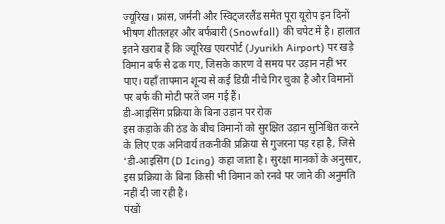ज्यूरिख। फ्रांस, जर्मनी और स्विट्जरलैंड समेत पूरा यूरोप इन दिनों भीषण शीतलहर और बर्फबारी (Snowfall) की चपेट में है। हालात इतने खराब हैं कि ज्यूरिख एयरपोर्ट (Jyurikh Airport) पर खड़े विमान बर्फ से ढक गए, जिसके कारण वे समय पर उड़ान नहीं भर पाए। यहाँ तापमान शून्य से कई डिग्री नीचे गिर चुका है और विमानों पर बर्फ की मोटी परतें जम गई हैं।
डी-आइसिंग प्रक्रिया के बिना उड़ान पर रोक
इस कड़ाके की ठंड के बीच विमानों को सुरक्षित उड़ान सुनिश्चित करने के लिए एक अनिवार्य तकनीकी प्रक्रिया से गुजरना पड़ रहा है, जिसे ‘डी-आइसिंग (D Icing) कहा जाता है। सुरक्षा मानकों के अनुसार, इस प्रक्रिया के बिना किसी भी विमान को रनवे पर जाने की अनुमति नहीं दी जा रही है।
पंखों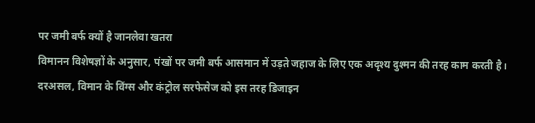पर जमी बर्फ क्यों है जानलेवा खतरा
विमानन विशेषज्ञों के अनुसार, पंखों पर जमी बर्फ आसमान में उड़ते जहाज के लिए एक अदृश्य दुश्मन की तरह काम करती है। दरअसल, विमान के विंग्स और कंट्रोल सरफेसेज को इस तरह डिजाइन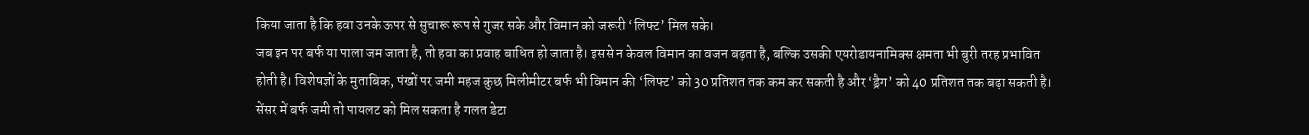किया जाता है कि हवा उनके ऊपर से सुचारू रूप से गुजर सके और विमान को जरूरी ‘लिफ्ट’ मिल सके।
जब इन पर बर्फ या पाला जम जाता है, तो हवा का प्रवाह बाधित हो जाता है। इससे न केवल विमान का वजन बढ़ता है, बल्कि उसकी एयरोडायनामिक्स क्षमता भी बुरी तरह प्रभावित होती है। विशेषज्ञों के मुताबिक, पंखों पर जमी महज कुछ मिलीमीटर बर्फ भी विमान की ‘लिफ्ट’ को 30 प्रतिशत तक कम कर सकती है और ‘ड्रैग’ को 40 प्रतिशत तक बढ़ा सकती है।
सेंसर में बर्फ जमी तो पायलट को मिल सकता है गलत डेटा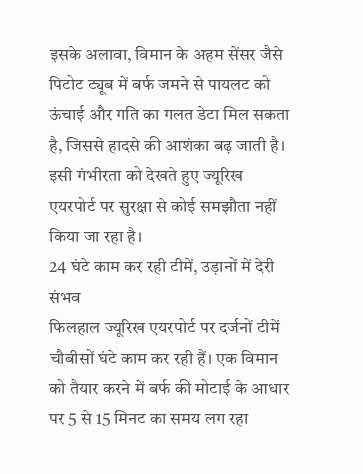इसके अलावा, विमान के अहम सेंसर जैसे पिटोट ट्यूब में बर्फ जमने से पायलट को ऊंचाई और गति का गलत डेटा मिल सकता है, जिससे हादसे की आशंका बढ़ जाती है। इसी गंभीरता को देखते हुए ज्यूरिख एयरपोर्ट पर सुरक्षा से कोई समझौता नहीं किया जा रहा है।
24 घंटे काम कर रही टीमें, उड़ानों में देरी संभव
फिलहाल ज्यूरिख एयरपोर्ट पर दर्जनों टीमें चौबीसों घंटे काम कर रही हैं। एक विमान को तैयार करने में बर्फ की मोटाई के आधार पर 5 से 15 मिनट का समय लग रहा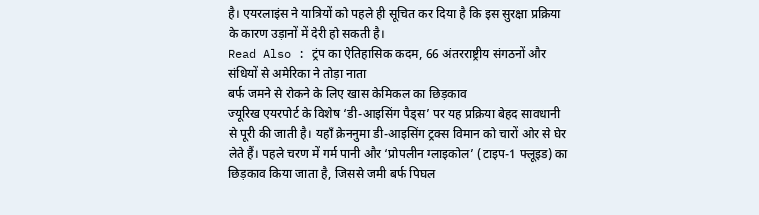है। एयरलाइंस ने यात्रियों को पहले ही सूचित कर दिया है कि इस सुरक्षा प्रक्रिया के कारण उड़ानों में देरी हो सकती है।
Read Also : ट्रंप का ऐतिहासिक कदम, 66 अंतरराष्ट्रीय संगठनों और संधियों से अमेरिका ने तोड़ा नाता
बर्फ जमने से रोकने के लिए खास केमिकल का छिड़काव
ज्यूरिख एयरपोर्ट के विशेष ‘डी-आइसिंग पैड्स’ पर यह प्रक्रिया बेहद सावधानी से पूरी की जाती है। यहाँ क्रेननुमा डी-आइसिंग ट्रक्स विमान को चारों ओर से घेर लेते हैं। पहले चरण में गर्म पानी और ‘प्रोपलीन ग्लाइकोल’ (टाइप-1 फ्लूइड) का छिड़काव किया जाता है, जिससे जमी बर्फ पिघल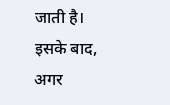जाती है।
इसके बाद, अगर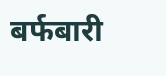बर्फबारी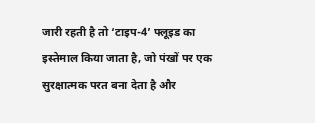जारी रहती है तो ‘टाइप-4’ फ्लूइड का इस्तेमाल किया जाता है, जो पंखों पर एक सुरक्षात्मक परत बना देता है और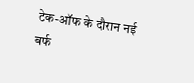टेक-ऑफ के दौरान नई बर्फ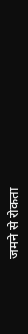जमने से रोकता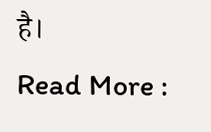है।
Read More :